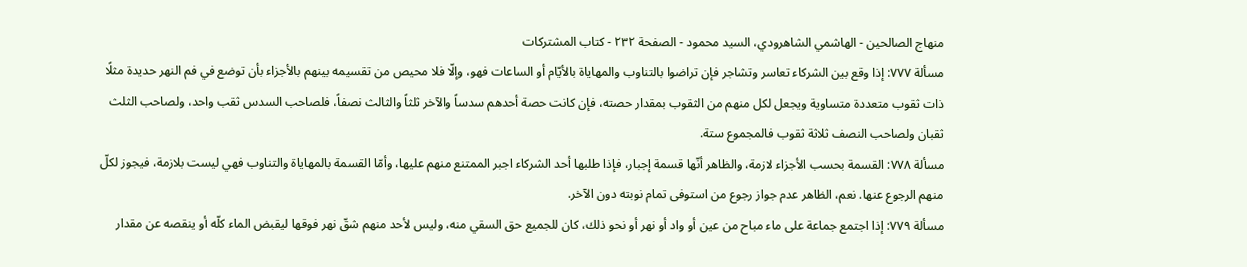منهاج الصالحين - الهاشمي الشاهرودي، السيد محمود - الصفحة ٢٣٢ - كتاب المشتركات
مسألة ٧٧٧: إذا وقع بين الشركاء تعاسر وتشاجر فإن تراضوا بالتناوب والمهاياة بالأيّام أو الساعات فهو، وإلّا فلا محيص من تقسيمه بينهم بالأجزاء بأن توضع في فم النهر حديدة مثلًا ذات ثقوب متعددة متساوية ويجعل لكل منهم من الثقوب بمقدار حصته، فإن كانت حصة أحدهم سدساً والآخر ثلثاً والثالث نصفاً، فلصاحب السدس ثقب واحد، ولصاحب الثلث ثقبان ولصاحب النصف ثلاثة ثقوب فالمجموع ستة.
مسألة ٧٧٨: القسمة بحسب الأجزاء لازمة، والظاهر أنّها قسمة إجبار، فإذا طلبها أحد الشركاء اجبر الممتنع منهم عليها، وأمّا القسمة بالمهاياة والتناوب فهي ليست بلازمة، فيجوز لكلّ منهم الرجوع عنها. نعم، الظاهر عدم جواز رجوع من استوفى تمام نوبته دون الآخر.
مسألة ٧٧٩: إذا اجتمع جماعة على ماء مباح من عين أو واد أو نهر أو نحو ذلك، كان للجميع حق السقي منه، وليس لأحد منهم شقّ نهر فوقها ليقبض الماء كلّه أو ينقصه عن مقدار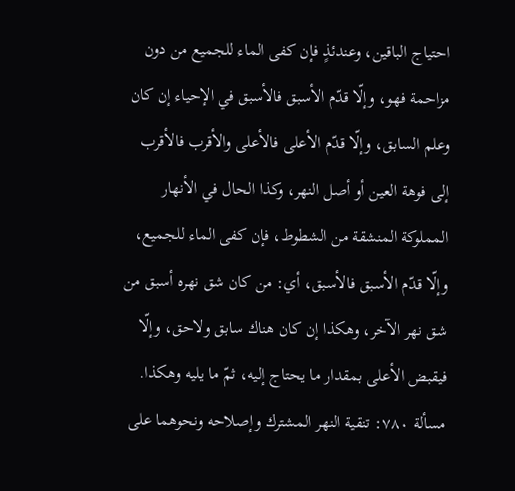احتياج الباقين، وعندئذٍ فإن كفى الماء للجميع من دون مزاحمة فهو، وإلّا قدّم الأسبق فالأسبق في الإحياء إن كان وعلم السابق، وإلّا قدّم الأعلى فالأعلى والأقرب فالأقرب إلى فوهة العين أو أصل النهر، وكذا الحال في الأنهار المملوكة المنشقة من الشطوط، فإن كفى الماء للجميع، وإلّا قدّم الأسبق فالأسبق، أي: من كان شق نهره أسبق من شق نهر الآخر، وهكذا إن كان هناك سابق ولاحق، وإلّا فيقبض الأعلى بمقدار ما يحتاج إليه، ثمّ ما يليه وهكذا.
مسألة ٧٨٠: تنقية النهر المشترك وإصلاحه ونحوهما على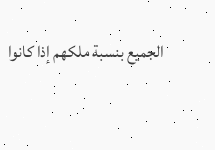الجميع بنسبة ملكهم إذا كانوا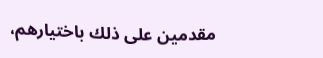مقدمين على ذلك باختيارهم،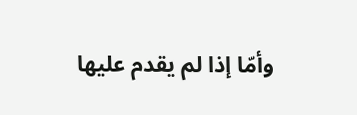وأمّا إذا لم يقدم عليها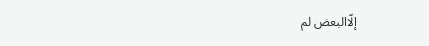إلّاالبعض لم